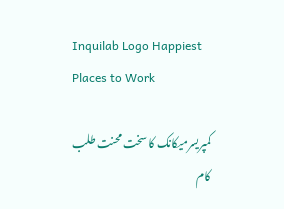Inquilab Logo Happiest Places to Work

کمپریسرمیکانک کا سخت محنت طلب کام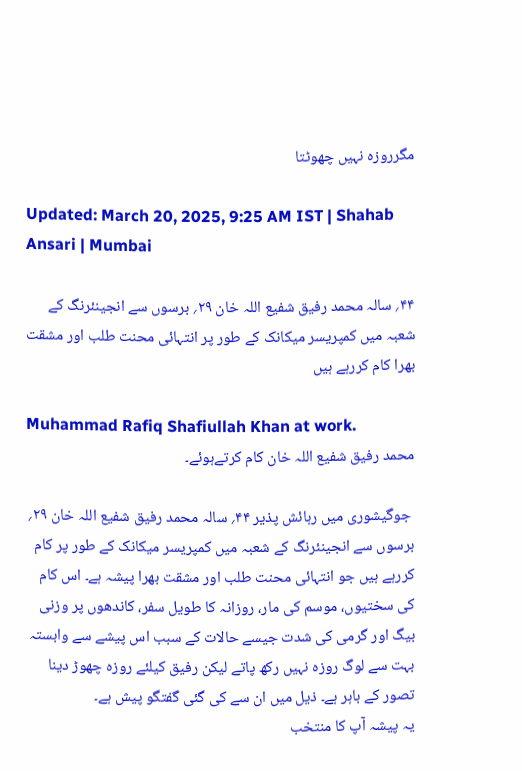مگرروزہ نہیں چھوٹتا

Updated: March 20, 2025, 9:25 AM IST | Shahab Ansari | Mumbai

۴۴؍ سالہ محمد رفیق شفیع اللہ خان ۲۹؍ برسوں سے انجینئرنگ کے شعبہ میں کمپریسر میکانک کے طور پر انتہائی محنت طلب اور مشقت بھرا کام کررہے ہیں

Muhammad Rafiq Shafiullah Khan at work.
محمد رفیق شفیع اللہ خان کام کرتےہوئے۔

 جوگیشوری میں رہائش پذیر ۴۴؍ سالہ محمد رفیق شفیع اللہ خان ۲۹؍ برسوں سے انجینئرنگ کے شعبہ میں کمپریسر میکانک کے طور پر کام کررہے ہیں جو انتہائی محنت طلب اور مشقت بھرا پیشہ ہے۔ اس کام کی سختیوں، موسم کی مار، روزانہ کا طویل سفر، کاندھوں پر وزنی بیگ اور گرمی کی شدت جیسے حالات کے سبب اس پیشے سے وابستہ بہت سے لوگ روزہ نہیں رکھ پاتے لیکن رفیق کیلئے روزہ چھوڑ دینا تصور کے باہر ہے۔ ذیل میں ان سے کی گئی گفتگو پیش ہے۔
یہ پیشہ آپ کا منتخب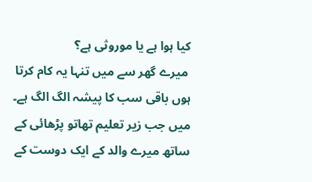کیا ہوا ہے یا موروثی ہے؟
 میرے گھر سے میں تنہا یہ کام کرتا ہوں باقی سب کا پیشہ الگ الگ ہے۔ میں جب زیر تعلیم تھاتو پڑھائی کے ساتھ میرے والد کے ایک دوست کے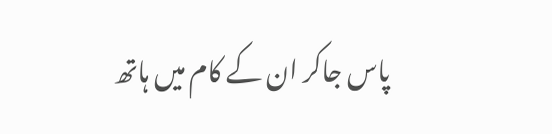پاس جاکر ان کے کام میں ہاتھ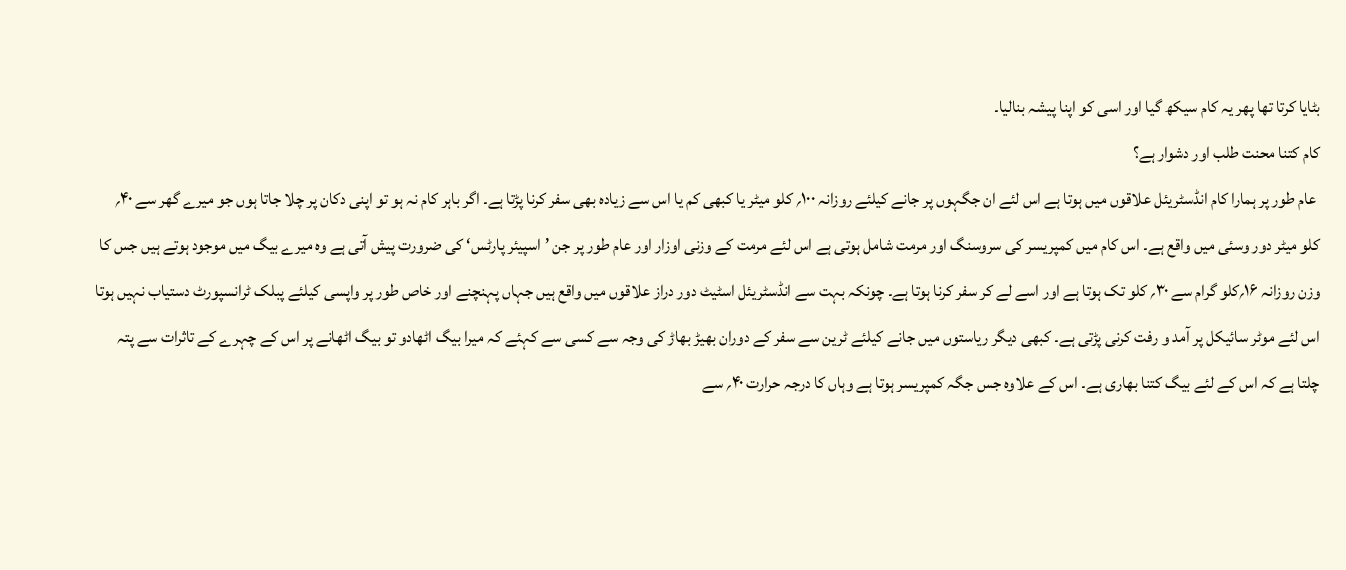بٹایا کرتا تھا پھر یہ کام سیکھ گیا اور اسی کو اپنا پیشہ بنالیا۔
کام کتنا محنت طلب اور دشوار ہے؟
 عام طور پر ہمارا کام انڈسٹریئل علاقوں میں ہوتا ہے اس لئے ان جگہوں پر جانے کیلئے روزانہ ۱۰۰؍ کلو میٹر یا کبھی کم یا اس سے زیادہ بھی سفر کرنا پڑتا ہے۔ اگر باہر کام نہ ہو تو اپنی دکان پر چلا جاتا ہوں جو میرے گھر سے ۴۰؍ کلو میٹر دور وسئی میں واقع ہے۔ اس کام میں کمپریسر کی سروسنگ اور مرمت شامل ہوتی ہے اس لئے مرمت کے وزنی اوزار اور عام طور پر جن ’اسپیئر پارٹس‘ کی ضرورت پیش آتی ہے وہ میرے بیگ میں موجود ہوتے ہیں جس کا وزن روزانہ ۱۶؍کلو گرام سے ۳۰؍ کلو تک ہوتا ہے اور اسے لے کر سفر کرنا ہوتا ہے۔ چونکہ بہت سے انڈسٹریئل اسٹیٹ دور دراز علاقوں میں واقع ہیں جہاں پہنچنے اور خاص طور پر واپسی کیلئے پبلک ٹرانسپورٹ دستیاب نہیں ہوتا اس لئے موٹر سائیکل پر آمد و رفت کرنی پڑتی ہے۔ کبھی دیگر ریاستوں میں جانے کیلئے ٹرین سے سفر کے دوران بھیڑ بھاڑ کی وجہ سے کسی سے کہئے کہ میرا بیگ اٹھادو تو بیگ اٹھانے پر اس کے چہرے کے تاثرات سے پتہ چلتا ہے کہ اس کے لئے بیگ کتنا بھاری ہے۔ اس کے علاوہ جس جگہ کمپریسر ہوتا ہے وہاں کا درجہ حرارت ۴۰؍ سے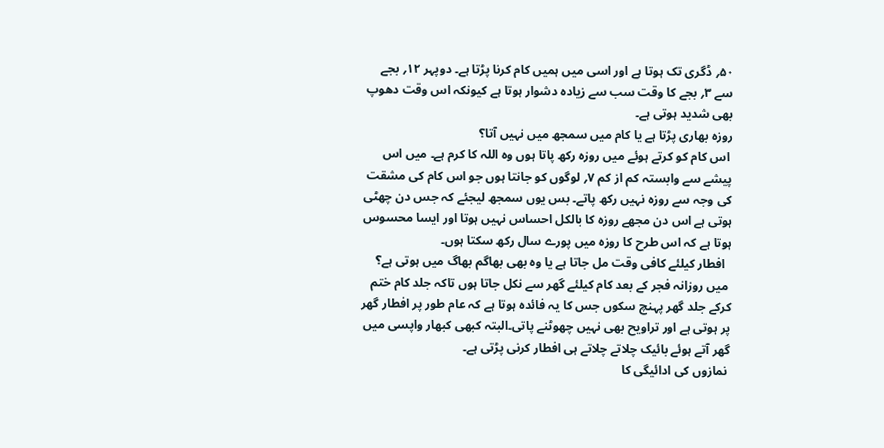۵۰؍ ڈگری تک ہوتا ہے اور اسی میں ہمیں کام کرنا پڑتا ہے۔ دوپہر ۱۲؍ بجے سے ۳؍ بجے کا وقت سب سے زیادہ دشوار ہوتا ہے کیونکہ اس وقت دھوپ بھی شدید ہوتی ہے۔
روزہ بھاری پڑتا ہے یا کام میں سمجھ میں نہیں آتا؟
 اس کام کو کرتے ہوئے میں روزہ رکھ پاتا ہوں وہ اللہ کا کرم ہے۔ میں اس پیشے سے وابستہ کم از کم ۷؍ لوگوں کو جانتا ہوں جو اس کام کی مشقت کی وجہ سے روزہ نہیں رکھ پاتے۔ بس یوں سمجھ لیجئے کہ جس دن چھٹی ہوتی ہے اس دن مجھے روزہ کا بالکل احساس نہیں ہوتا اور ایسا محسوس ہوتا ہے کہ اس طرح کا روزہ میں پورے سال رکھ سکتا ہوں۔
  افطار کیلئے کافی وقت مل جاتا ہے یا وہ بھی بھاگم بھاگ میں ہوتی ہے؟
 میں روزانہ فجر کے بعد کام کیلئے گھر سے نکل جاتا ہوں تاکہ جلد کام ختم کرکے جلد گھر پہنچ سکوں جس کا یہ فائدہ ہوتا ہے کہ عام طور پر افطار گھر پر ہوتی ہے اور تراویح بھی نہیں چھوٹنے پاتی۔البتہ کبھی کبھار واپسی میں گھر آتے ہوئے بائیک چلاتے چلاتے ہی افطار کرنی پڑتی ہے۔
 نمازوں کی ادائیگی کا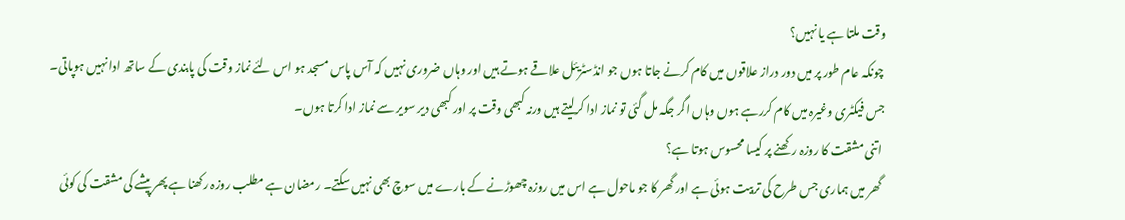وقت ملتا ہے یا نہیں؟
 چونکہ عام طور پر میں دور دراز علاقوں میں کام کرنے جاتا ہوں جو انڈسٹریئل علاقے ہوتے ہیں اور وہاں ضروری نہیں کہ آس پاس مسجد ہو اس لئے نماز وقت کی پابندی کے ساتھ ادا نہیں ہوپاتی۔ جس فیکٹری وغیرہ میں کام کررہے ہوں وہاں اگر جگہ مل گئی تو نماز ادا کرلیتے ہیں ورنہ کبھی وقت پر اور کبھی دیر سویر سے نماز ادا کرتا ہوں۔
 اتنی مشقت کا روزہ رکھنے پر کیسا محسوس ہوتا ہے؟
 گھر میں ہماری جس طرح کی تربیت ہوئی ہے اور گھر کا جو ماحول ہے اس میں روزہ چھوڑنے کے بارے میں سوچ بھی نہیں سکتے۔ رمضان ہے مطلب روزہ رکھنا ہے پھر پیشے کی مشقت کی کوئی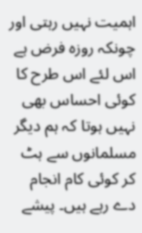اہمیت نہیں رہتی اور چونکہ روزہ فرض ہے اس لئے اس طرح کا کوئی احساس بھی نہیں ہوتا کہ ہم دیگر مسلمانوں سے ہٹ کر کوئی کام انجام دے رہے ہیں۔ پیشے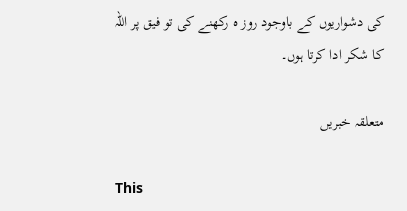کی دشواریوں کے باوجود روز ہ رکھنے کی تو فیق پر اللہ کا شکر ادا کرتا ہوں۔

متعلقہ خبریں

This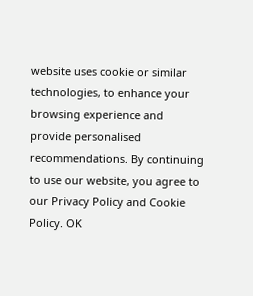website uses cookie or similar technologies, to enhance your browsing experience and provide personalised recommendations. By continuing to use our website, you agree to our Privacy Policy and Cookie Policy. OK